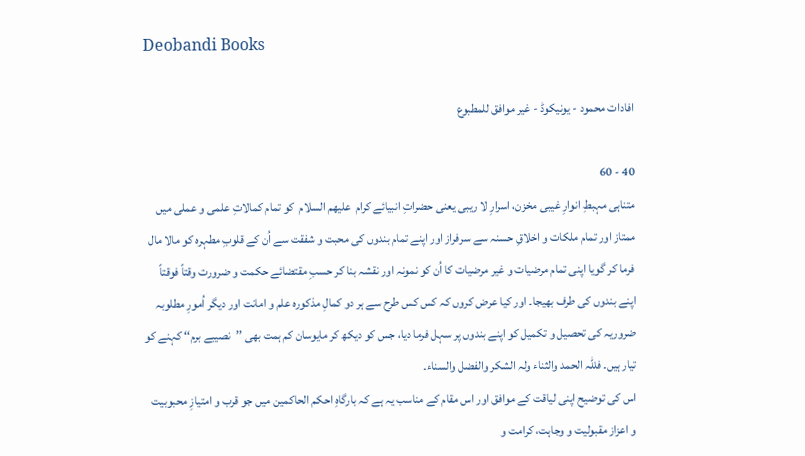Deobandi Books

افادات محمود - یونیکوڈ - غیر موافق للمطبوع

40 - 60
متناہی مہبطِ انوارِ غیبی مخزن، اسرارِ لا ریبی یعنی حضراتِ انبیائے کرام  علیھم السلام  کو تمام کمالاتِ علمی و عملی میں ممتاز اور تمام ملکات و اخلاقِ حسنہ سے سرفراز اور اپنے تمام بندوں کی محبت و شفقت سے اُن کے قلوبِ مطہرہ کو مالا مال فرما کر گویا اپنی تمام مرضیات و غیر مرضیات کا اُن کو نمونہ اور نقشہ بنا کر حسبِ مقتضائے حکمت و ضرورت وقتاً فوقتاً اپنے بندوں کی طرف بھیجا۔ اور کیا عرض کروں کہ کس کس طرح سے ہر دو کمالِ مذکورہ علم و امانت اور دیگر اُمورِ مطلوبہ ضروریہ کی تحصیل و تکمیل کو اپنے بندوں پر سہل فرما دیا، جس کو دیکھ کر مایوسان کم ہمت بھی ’’نصیبے برم‘‘ کہنے کو تیار ہیں۔ فللّٰہ الحمد والثناء ولہ الشکر والفضل والسناء۔
اس کی توضیح اپنی لیاقت کے موافق اور اس مقام کے مناسب یہ ہے کہ بارگاہِ احکم الحاکمین میں جو قرب و امتیازِ محبوبیت و اعزاز مقبولیت و وجاہت، کرامت و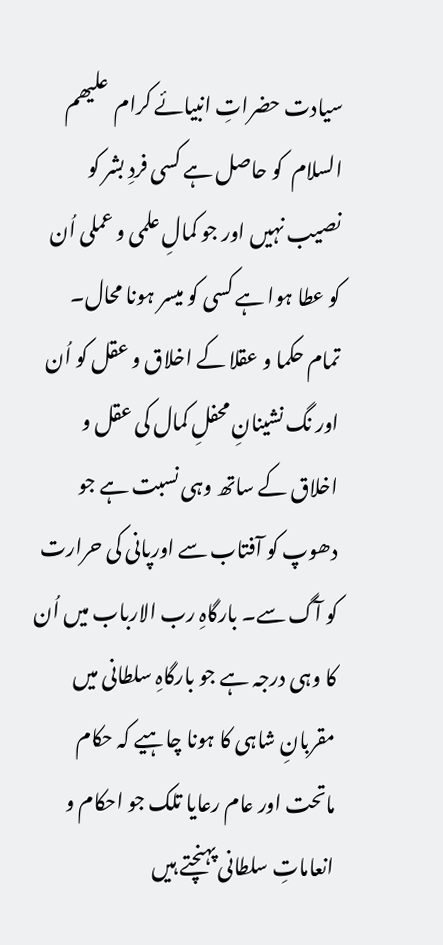سیادت حضراتِ انبیائے کرام  علیھم السلام  کو حاصل ہے کسی فردِ بشر کو نصیب نہیں اور جو کمالِ علمی و عملی اُن کو عطا ہوا ہے کسی کو میسر ہونا محال۔ تمام حکما و عقلا کے اخلاق و عقل کو اُن اور نگ نشینانِ محفلِ کمال کی عقل و اخلاق کے ساتھ وہی نسبت ہے جو دھوپ کو آفتاب سے اورپانی کی حرارت کو آگ سے۔ بارگاہِ رب الارباب میں اُن کا وہی درجہ ہے جو بارگاہِ سلطانی میں مقربانِ شاہی کا ہونا چاہیے کہ حکام ماتحت اور عام رعایا تلک جو احکام و انعاماتِ سلطانی پہنچتے ہیں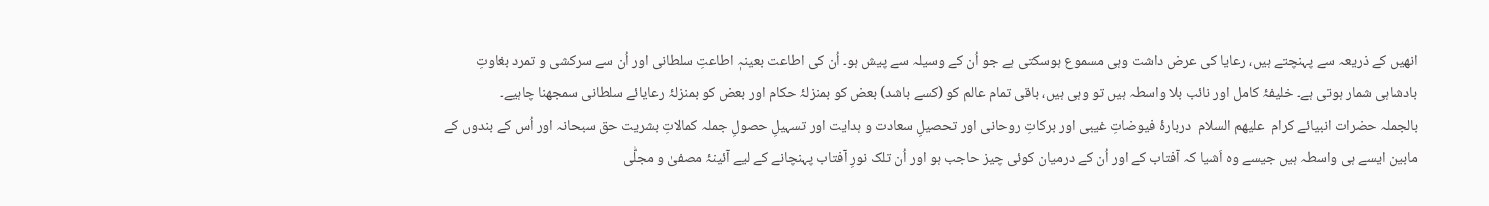انھیں کے ذریعہ سے پہنچتے ہیں، رعایا کی عرض داشت وہی مسموع ہوسکتی ہے جو اُن کے وسیلہ سے پیش ہو۔ اُن کی اطاعت بعینہٖ اطاعتِ سلطانی اور اُن سے سرکشی و تمرد بغاوتِ بادشاہی شمار ہوتی ہے۔ خلیفۂ کامل اور نائب بلا واسطہ ہیں تو وہی ہیں، باقی تمام عالم کو (کسے باشد) بعض کو بمنزلۂ حکام اور بعض کو بمنزلۂ رعایائے سلطانی سمجھنا چاہیے۔
بالجملہ حضرات انبیائے کرام  علیھم السلام  دربارۂ فیوضاتِ غیبی اور برکاتِ روحانی اور تحصیلِ سعادت و ہدایت اور تسہیلِ حصولِ جملہ کمالاتِ بشریت حق سبحانہ اور اُس کے بندوں کے مابین ایسے ہی واسطہ ہیں جیسے وہ اَشیا کہ آفتاب کے اور اُن کے درمیان کوئی چیز حاجب ہو اور اُن تلک نورِ آفتاب پہنچانے کے لیے آئینۂ مصفیٰ و مجلّٰی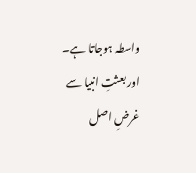واسطہ ہوجاتا ہے۔
اور بعثتِ انبیا سے غرضِ اصل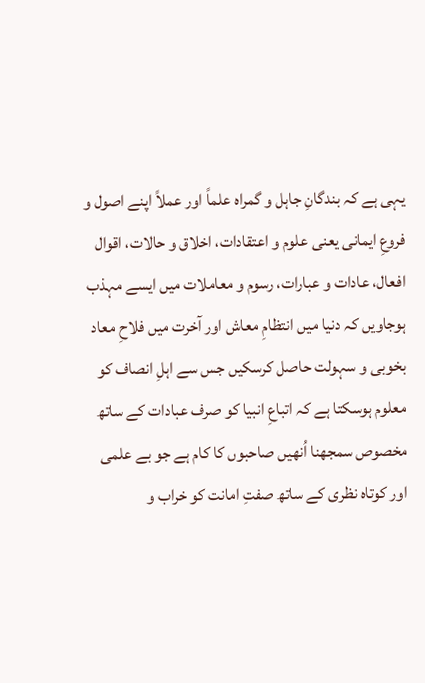یہی ہے کہ بندگانِ جاہل و گمراہ علماً اور عملاً اپنے اصول و فروعِ ایمانی یعنی علوم و اعتقادات، اخلاق و حالات، اقوال افعال، عادات و عبارات، رسوم و معاملات میں ایسے مہذب ہوجاویں کہ دنیا میں انتظامِ معاش اور آخرت میں فلاحِ معاد بخوبی و سہولت حاصل کرسکیں جس سے اہلِ انصاف کو معلوم ہوسکتا ہے کہ اتباعِ انبیا کو صرف عبادات کے ساتھ مخصوص سمجھنا اُنھیں صاحبوں کا کام ہے جو بے علمی اور کوتاہ نظری کے ساتھ صفتِ امانت کو خراب و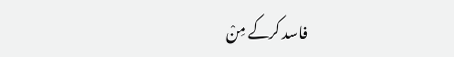فاسد کرکے مِنْ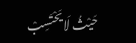حَیْثُ لَا یَحْتَسِبْ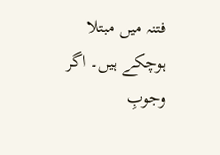فتنہ میں مبتلا ہوچکے ہیں۔ اگر وجوبِ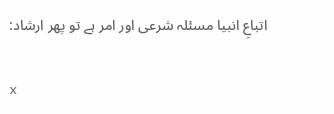اتباعِ انبیا مسئلہ شرعی اور امر ہے تو پھر ارشاد:

x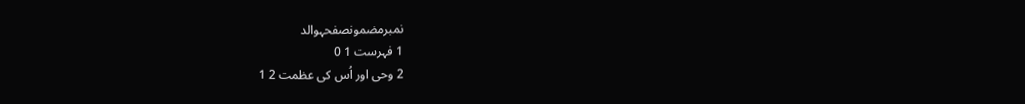نمبرمضمونصفحہوالد
1 فہرست 1 0
2 وحی اور اُس کی عظمت 2 1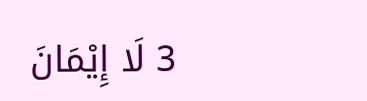3 لَا إِیْمَانَ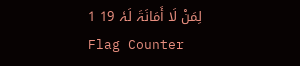لِمَنْ لَا أَمَانَۃَ لَہٗ 19 1
Flag Counter